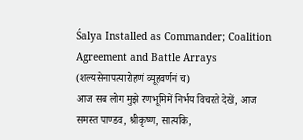Śalya Installed as Commander; Coalition Agreement and Battle Arrays (शल्यसेनापत्यारोहणं व्यूहवर्णनं च)
आज सब लोग मुझे रणभूमिमें निर्भय विचरते देखें, आज समस्त पाण्डव, श्रीकृष्ण, सात्यकि,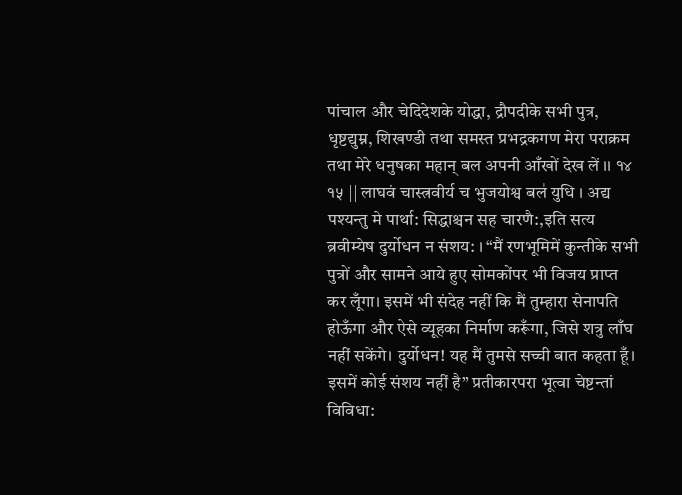पांचाल और चेदिदेशके योद्धा, द्रौपदीके सभी पुत्र, धृष्टद्युम्न, शिखण्डी तथा समस्त प्रभद्रकगण मेरा पराक्रम तथा मेरे धनुषका महान् बल अपनी आँखों देख लें ।। १४ १५ || लाघवं चास्त्रवीर्य च भुजयोश्व बल॑ युधि । अद्य पश्यन्तु मे पार्था: सिद्धाश्चन सह चारणै:,इति सत्य ब्रवीम्येष दुर्योधन न संशय: । “मैं रणभूमिमें कुन्तीके सभी पुत्रों और सामने आये हुए सोमकोंपर भी विजय प्राप्त कर लूँगा। इसमें भी संदेह नहीं कि मैं तुम्हारा सेनापति होऊँगा और ऐसे व्यूहका निर्माण करूँगा, जिसे शत्रु लाँघ नहीं सकेंगे। दुर्योधन! यह मैं तुमसे सच्ची बात कहता हूँ। इसमें कोई संशय नहीं है” प्रतीकारपरा भूत्वा चेष्टन्तां विविधा: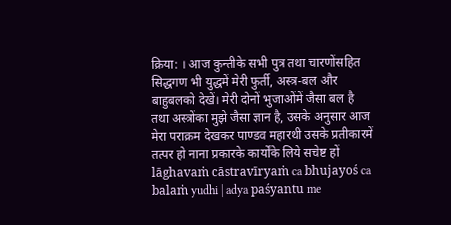क्रिया: । आज कुन्तीके सभी पुत्र तथा चारणोंसहित सिद्धगण भी युद्धमें मेरी फुर्ती, अस्त्र-बल और बाहुबलको देखें। मेरी दोनों भुजाओंमें जैसा बल है तथा अस्त्रोंका मुझे जैसा ज्ञान है, उसके अनुसार आज मेरा पराक्रम देखकर पाण्डव महारथी उसके प्रतीकारमें तत्पर हो नाना प्रकारके कार्योंके लिये सचेष्ट हों
lāghavaṁ cāstravīryaṁ ca bhujayoś ca balaṁ yudhi | adya paśyantu me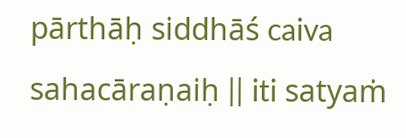pārthāḥ siddhāś caiva sahacāraṇaiḥ || iti satyaṁ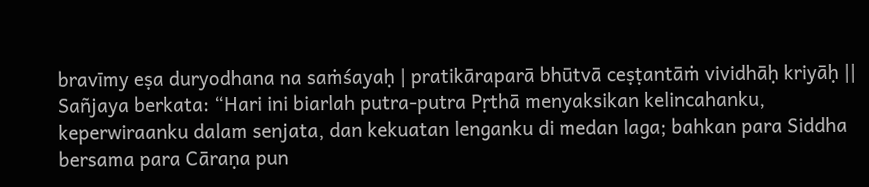bravīmy eṣa duryodhana na saṁśayaḥ | pratikāraparā bhūtvā ceṣṭantāṁ vividhāḥ kriyāḥ ||
Sañjaya berkata: “Hari ini biarlah putra-putra Pṛthā menyaksikan kelincahanku, keperwiraanku dalam senjata, dan kekuatan lenganku di medan laga; bahkan para Siddha bersama para Cāraṇa pun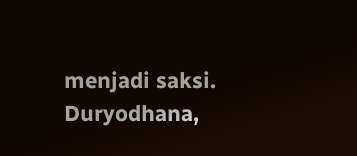menjadi saksi. Duryodhana,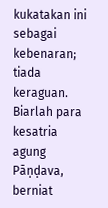kukatakan ini sebagai kebenaran; tiada keraguan. Biarlah para kesatria agung Pāṇḍava, berniat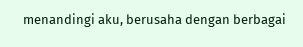menandingi aku, berusaha dengan berbagai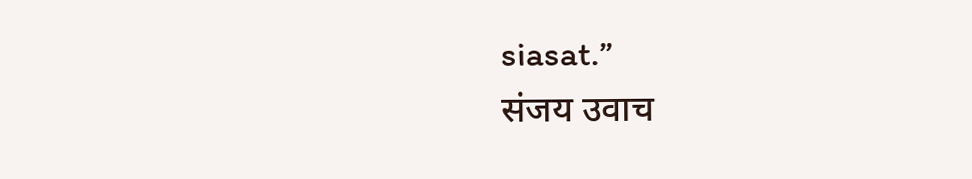siasat.”
संजय उवाच